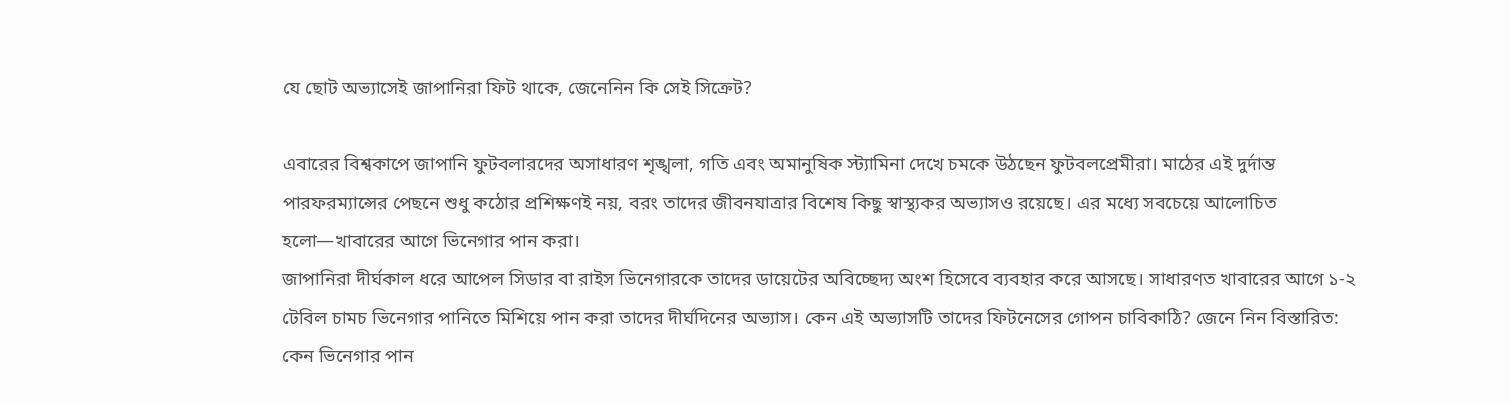যে ছোট অভ্যাসেই জাপানিরা ফিট থাকে, জেনেনিন কি সেই সিক্রেট?

এবারের বিশ্বকাপে জাপানি ফুটবলারদের অসাধারণ শৃঙ্খলা, গতি এবং অমানুষিক স্ট্যামিনা দেখে চমকে উঠছেন ফুটবলপ্রেমীরা। মাঠের এই দুর্দান্ত পারফরম্যান্সের পেছনে শুধু কঠোর প্রশিক্ষণই নয়, বরং তাদের জীবনযাত্রার বিশেষ কিছু স্বাস্থ্যকর অভ্যাসও রয়েছে। এর মধ্যে সবচেয়ে আলোচিত হলো—খাবারের আগে ভিনেগার পান করা।
জাপানিরা দীর্ঘকাল ধরে আপেল সিডার বা রাইস ভিনেগারকে তাদের ডায়েটের অবিচ্ছেদ্য অংশ হিসেবে ব্যবহার করে আসছে। সাধারণত খাবারের আগে ১-২ টেবিল চামচ ভিনেগার পানিতে মিশিয়ে পান করা তাদের দীর্ঘদিনের অভ্যাস। কেন এই অভ্যাসটি তাদের ফিটনেসের গোপন চাবিকাঠি? জেনে নিন বিস্তারিত:
কেন ভিনেগার পান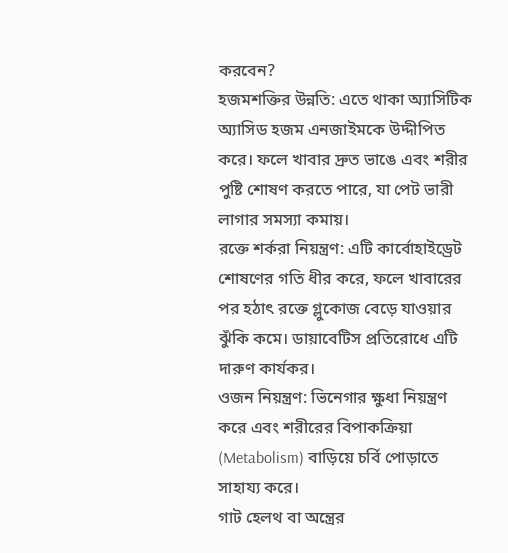করবেন?
হজমশক্তির উন্নতি: এতে থাকা অ্যাসিটিক অ্যাসিড হজম এনজাইমকে উদ্দীপিত করে। ফলে খাবার দ্রুত ভাঙে এবং শরীর পুষ্টি শোষণ করতে পারে, যা পেট ভারী লাগার সমস্যা কমায়।
রক্তে শর্করা নিয়ন্ত্রণ: এটি কার্বোহাইড্রেট শোষণের গতি ধীর করে, ফলে খাবারের পর হঠাৎ রক্তে গ্লুকোজ বেড়ে যাওয়ার ঝুঁকি কমে। ডায়াবেটিস প্রতিরোধে এটি দারুণ কার্যকর।
ওজন নিয়ন্ত্রণ: ভিনেগার ক্ষুধা নিয়ন্ত্রণ করে এবং শরীরের বিপাকক্রিয়া (Metabolism) বাড়িয়ে চর্বি পোড়াতে সাহায্য করে।
গাট হেলথ বা অন্ত্রের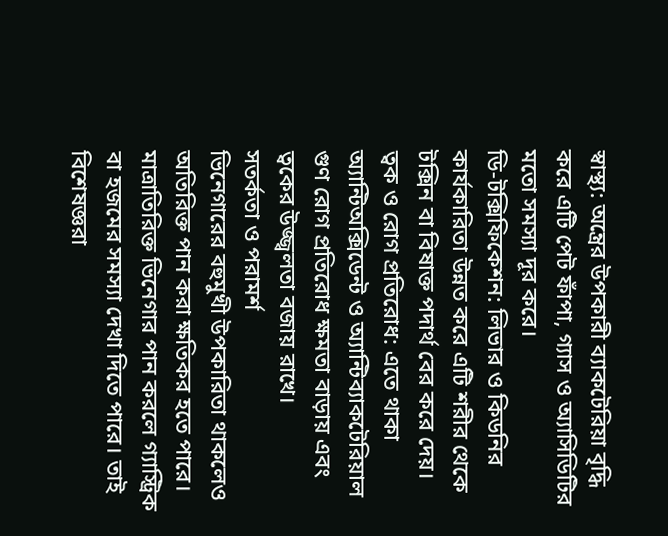স্বাস্থ্য: অন্ত্রের উপকারী ব্যাকটেরিয়া বৃদ্ধি করে এটি পেট ফাঁপা, গ্যাস ও অ্যাসিডিটির মতো সমস্যা দূর করে।
ডি-টক্সিফিকেশন: লিভার ও কিডনির কার্যকারিতা উন্নত করে এটি শরীর থেকে টক্সিন বা বিষাক্ত পদার্থ বের করে দেয়।
ত্বক ও রোগ প্রতিরোধ: এতে থাকা অ্যান্টিঅক্সিডেন্ট ও অ্যান্টিব্যাকটেরিয়াল গুণ রোগ প্রতিরোধ ক্ষমতা বাড়ায় এবং ত্বকের উজ্জ্বলতা বজায় রাখে।
সতর্কতা ও পরামর্শ
ভিনেগারের বহুমুখী উপকারিতা থাকলেও অতিরিক্ত পান করা ক্ষতিকর হতে পারে। মাত্রাতিরিক্ত ভিনেগার পান করলে গ্যাস্ট্রিক বা হজমের সমস্যা দেখা দিতে পারে। তাই বিশেষজ্ঞরা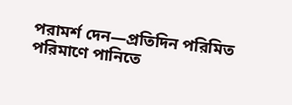পরামর্শ দেন—প্রতিদিন পরিমিত পরিমাণে পানিতে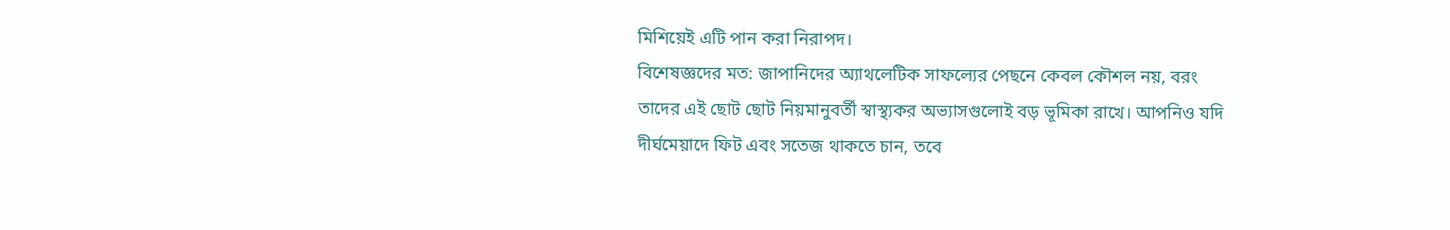মিশিয়েই এটি পান করা নিরাপদ।
বিশেষজ্ঞদের মত: জাপানিদের অ্যাথলেটিক সাফল্যের পেছনে কেবল কৌশল নয়, বরং তাদের এই ছোট ছোট নিয়মানুবর্তী স্বাস্থ্যকর অভ্যাসগুলোই বড় ভূমিকা রাখে। আপনিও যদি দীর্ঘমেয়াদে ফিট এবং সতেজ থাকতে চান, তবে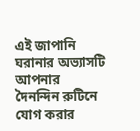এই জাপানি ঘরানার অভ্যাসটি আপনার দৈনন্দিন রুটিনে যোগ করার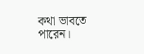কথা ভাবতে পারেন।